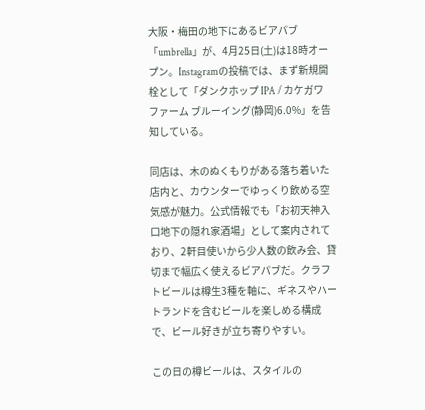大阪・梅田の地下にあるビアパブ「umbrella」が、4月25日(土)は18時オープン。Instagramの投稿では、まず新規開栓として「ダンクホップ IPA / カケガワ ファーム ブルーイング(静岡)6.0%」を告知している。

同店は、木のぬくもりがある落ち着いた店内と、カウンターでゆっくり飲める空気感が魅力。公式情報でも「お初天神入口地下の隠れ家酒場」として案内されており、2軒目使いから少人数の飲み会、貸切まで幅広く使えるビアパブだ。クラフトビールは樽生3種を軸に、ギネスやハートランドを含むビールを楽しめる構成で、ビール好きが立ち寄りやすい。

この日の樽ビールは、スタイルの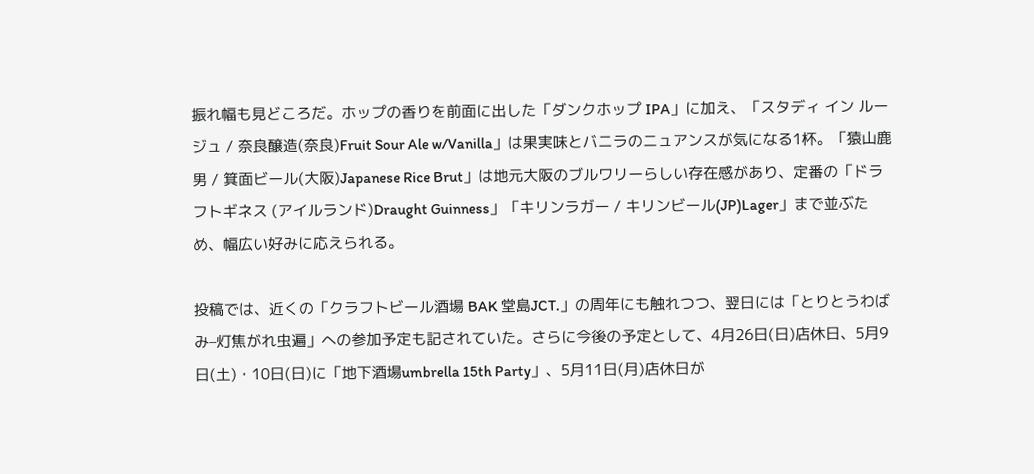振れ幅も見どころだ。ホップの香りを前面に出した「ダンクホップ IPA」に加え、「スタディ イン ルージュ / 奈良醸造(奈良)Fruit Sour Ale w/Vanilla」は果実味とバニラのニュアンスが気になる1杯。「猿山鹿男 / 箕面ビール(大阪)Japanese Rice Brut」は地元大阪のブルワリーらしい存在感があり、定番の「ドラフトギネス (アイルランド)Draught Guinness」「キリンラガー / キリンビール(JP)Lager」まで並ぶため、幅広い好みに応えられる。

投稿では、近くの「クラフトビール酒場 BAK 堂島JCT.」の周年にも触れつつ、翌日には「とりとうわばみ–灯焦がれ虫遍」への参加予定も記されていた。さらに今後の予定として、4月26日(日)店休日、5月9日(土)・10日(日)に「地下酒場umbrella 15th Party」、5月11日(月)店休日が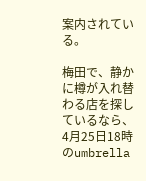案内されている。

梅田で、静かに樽が入れ替わる店を探しているなら、4月25日18時のumbrella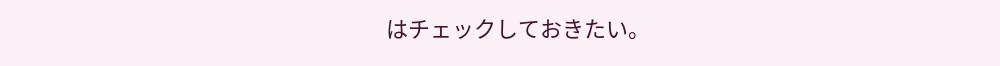はチェックしておきたい。